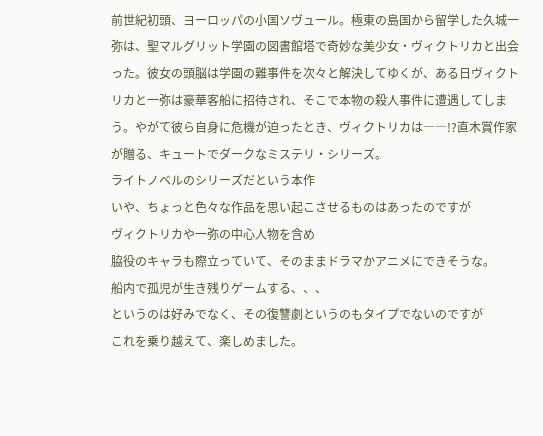前世紀初頭、ヨーロッパの小国ソヴュール。極東の島国から留学した久城一弥は、聖マルグリット学園の図書館塔で奇妙な美少女・ヴィクトリカと出会った。彼女の頭脳は学園の難事件を次々と解決してゆくが、ある日ヴィクトリカと一弥は豪華客船に招待され、そこで本物の殺人事件に遭遇してしまう。やがて彼ら自身に危機が迫ったとき、ヴィクトリカは――!?直木賞作家が贈る、キュートでダークなミステリ・シリーズ。
ライトノベルのシリーズだという本作
いや、ちょっと色々な作品を思い起こさせるものはあったのですが
ヴィクトリカや一弥の中心人物を含め
脇役のキャラも際立っていて、そのままドラマかアニメにできそうな。
船内で孤児が生き残りゲームする、、、
というのは好みでなく、その復讐劇というのもタイプでないのですが
これを乗り越えて、楽しめました。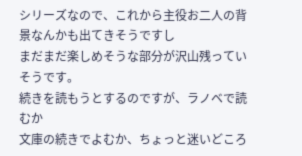シリーズなので、これから主役お二人の背景なんかも出てきそうですし
まだまだ楽しめそうな部分が沢山残っていそうです。
続きを読もうとするのですが、ラノベで読むか
文庫の続きでよむか、ちょっと迷いどころ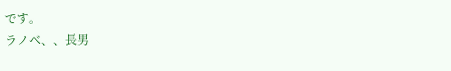です。
ラノベ、、長男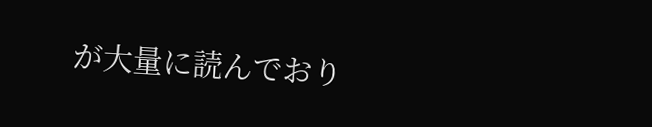が大量に読んでおり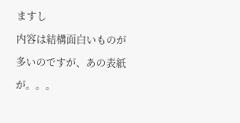ますし
内容は結構面白いものが多いのですが、あの表紙が。。。